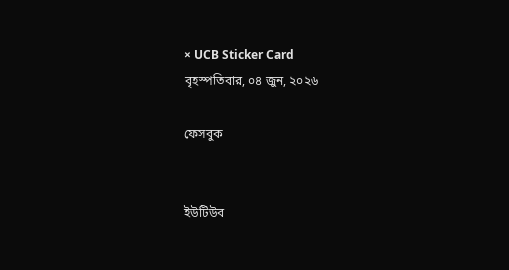× UCB Sticker Card
বৃহস্পতিবার, ০৪ জুন, ২০২৬

ফেসবুক


ইউটিউব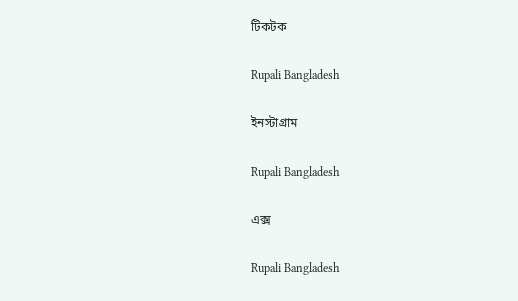টিকটক

Rupali Bangladesh

ইনস্টাগ্রাম

Rupali Bangladesh

এক্স

Rupali Bangladesh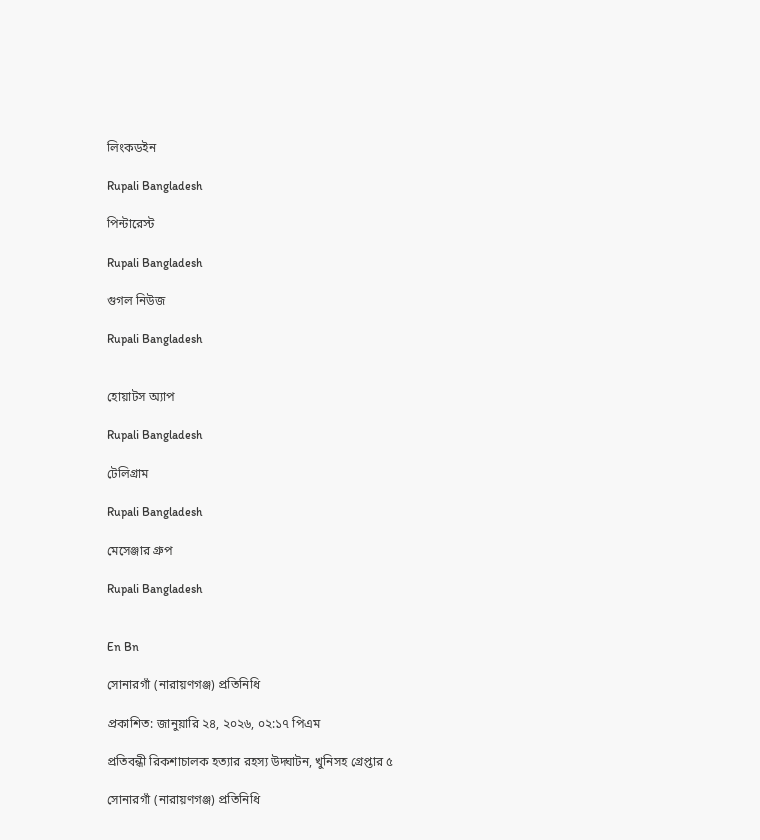লিংকডইন

Rupali Bangladesh

পিন্টারেস্ট

Rupali Bangladesh

গুগল নিউজ

Rupali Bangladesh


হোয়াটস অ্যাপ

Rupali Bangladesh

টেলিগ্রাম

Rupali Bangladesh

মেসেঞ্জার গ্রুপ

Rupali Bangladesh


En Bn

সোনারগাঁ (নারায়ণগঞ্জ) প্রতিনিধি

প্রকাশিত: জানুয়ারি ২৪, ২০২৬, ০২:১৭ পিএম

প্রতিবন্ধী রিকশাচালক হত্যার রহস্য উদ্ঘাটন, খুনিসহ গ্রেপ্তার ৫

সোনারগাঁ (নারায়ণগঞ্জ) প্রতিনিধি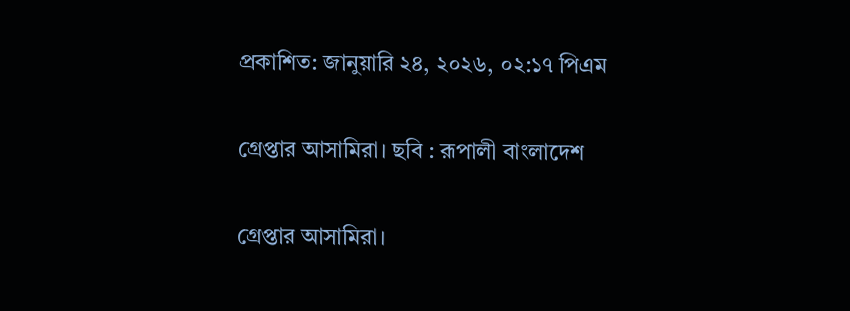প্রকাশিত: জানুয়ারি ২৪, ২০২৬, ০২:১৭ পিএম

গ্রেপ্তার আসামিরা। ছবি : রূপালী বাংলাদেশ

গ্রেপ্তার আসামিরা।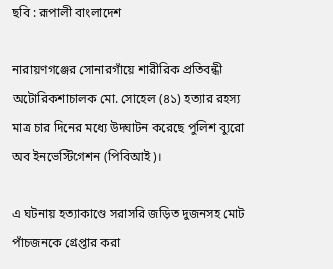ছবি : রূপালী বাংলাদেশ

নারায়ণগঞ্জের সোনারগাঁয়ে শারীরিক প্রতিবন্ধী অটোরিকশাচালক মো. সোহেল (৪১) হত্যার রহস্য মাত্র চার দিনের মধ্যে উদ্ঘাটন করেছে পুলিশ ব্যুরো অব ইনভেস্টিগেশন (পিবিআই)।

এ ঘটনায় হত্যাকাণ্ডে সরাসরি জড়িত দুজনসহ মোট পাঁচজনকে গ্রেপ্তার করা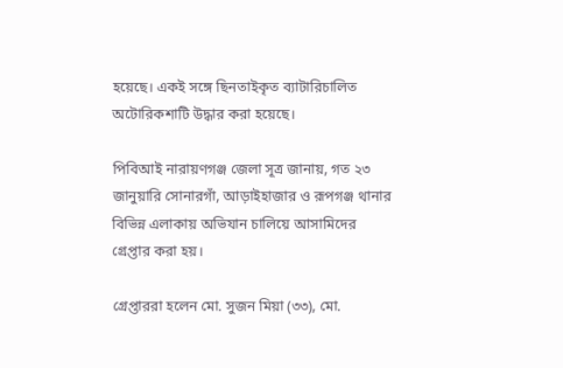হয়েছে। একই সঙ্গে ছিনতাইকৃত ব্যাটারিচালিত অটোরিকশাটি উদ্ধার করা হয়েছে।

পিবিআই নারায়ণগঞ্জ জেলা সূত্র জানায়, গত ২৩ জানুয়ারি সোনারগাঁ, আড়াইহাজার ও রূপগঞ্জ থানার বিভিন্ন এলাকায় অভিযান চালিয়ে আসামিদের গ্রেপ্তার করা হয়।

গ্রেপ্তাররা হলেন মো. সুজন মিয়া (৩৩), মো.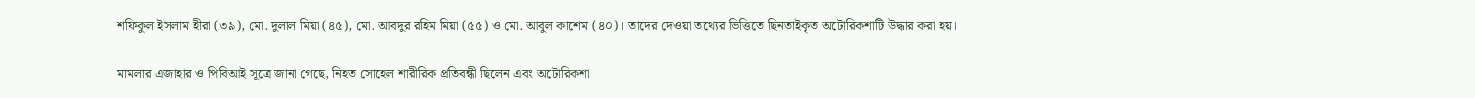শফিকুল ইসলাম হীরা (৩৯), মো. দুলাল মিয়া (৪৫), মো. আবদুর রহিম মিয়া (৫৫) ও মো. আবুল কাশেম (৪০)। তাদের দেওয়া তথ্যের ভিত্তিতে ছিনতাইকৃত অটোরিকশাটি উদ্ধার করা হয়।

মামলার এজাহার ও পিবিআই সূত্রে জানা গেছে, নিহত সোহেল শারীরিক প্রতিবন্ধী ছিলেন এবং অটোরিকশা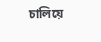চালিয়ে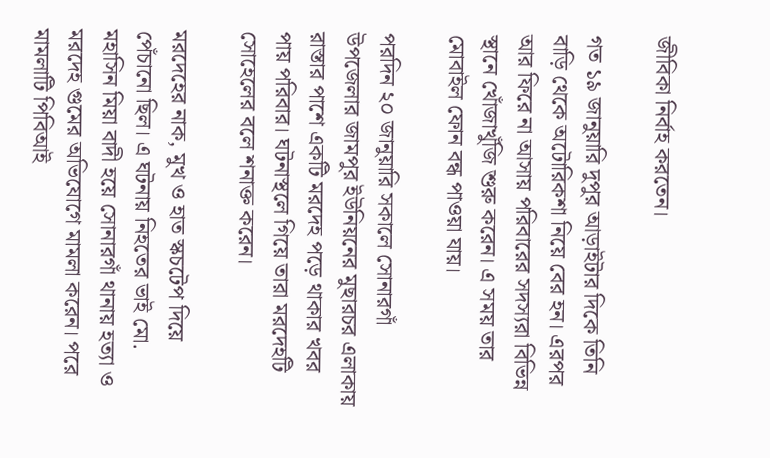জীবিকা নির্বাহ করতেন।

গত ১৯ জানুয়ারি দুপুর আড়াইটার দিকে তিনি বাড়ি থেকে অটোরিকশা নিয়ে বের হন। এরপর আর ফিরে না আসায় পরিবারের সদস্যরা বিভিন্ন স্থানে খোঁজাখুঁজি শুরু করেন। এ সময় তার মোবাইল ফোন বন্ধ পাওয়া যায়।

পরদিন ২০ জানুয়ারি সকালে সোনারগাঁ উপজেলার জামপুর ইউনিয়নের মুছারচর এলাকায় রাস্তার পাশে একটি মরদেহ পড়ে থাকার খবর পায় পরিবার। ঘটনাস্থলে গিয়ে তারা মরদেহটি সোহেলের বলে শনাক্ত করেন।

মরদেহের নাক, মুখ ও হাত স্কচটেপ দিয়ে পেঁচানো ছিল। এ ঘটনায় নিহতের ভাই মো. মহাসিন মিয়া বাদী হয়ে সোনারগাঁ থানায় হত্যা ও মরদেহ গুমের অভিযোগে মামলা করেন। পরে মামলাটি পিবিআই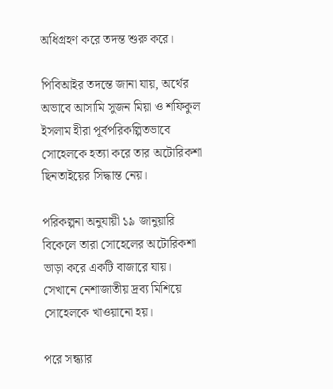অধিগ্রহণ করে তদন্ত শুরু করে।

পিবিআইর তদন্তে জানা যায়, অর্থের অভাবে আসামি সুজন মিয়া ও শফিকুল ইসলাম হীরা পূর্বপরিকল্পিতভাবে সোহেলকে হত্যা করে তার অটোরিকশা ছিনতাইয়ের সিদ্ধান্ত নেয়।

পরিকল্পনা অনুযায়ী ১৯ জানুয়ারি বিকেলে তারা সোহেলের অটোরিকশা ভাড়া করে একটি বাজারে যায়। সেখানে নেশাজাতীয় দ্রব্য মিশিয়ে সোহেলকে খাওয়ানো হয়।

পরে সন্ধ্যার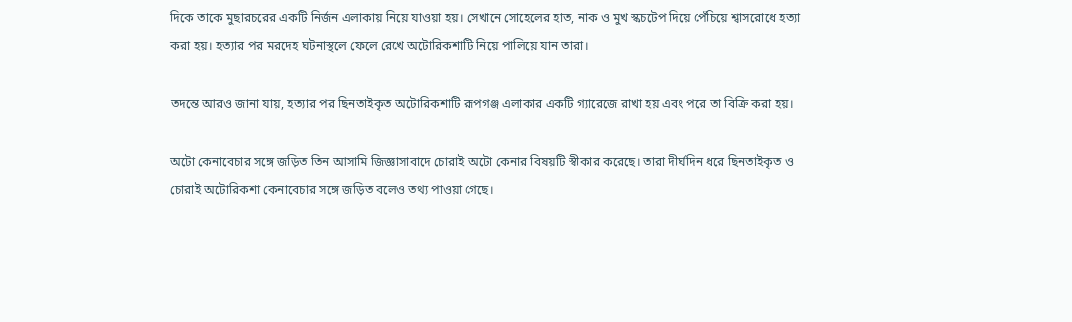দিকে তাকে মুছারচরের একটি নির্জন এলাকায় নিয়ে যাওয়া হয়। সেখানে সোহেলের হাত, নাক ও মুখ স্কচটেপ দিয়ে পেঁচিয়ে শ্বাসরোধে হত্যা করা হয়। হত্যার পর মরদেহ ঘটনাস্থলে ফেলে রেখে অটোরিকশাটি নিয়ে পালিয়ে যান তারা।

তদন্তে আরও জানা যায়, হত্যার পর ছিনতাইকৃত অটোরিকশাটি রূপগঞ্জ এলাকার একটি গ্যারেজে রাখা হয় এবং পরে তা বিক্রি করা হয়।

অটো কেনাবেচার সঙ্গে জড়িত তিন আসামি জিজ্ঞাসাবাদে চোরাই অটো কেনার বিষয়টি স্বীকার করেছে। তারা দীর্ঘদিন ধরে ছিনতাইকৃত ও চোরাই অটোরিকশা কেনাবেচার সঙ্গে জড়িত বলেও তথ্য পাওয়া গেছে।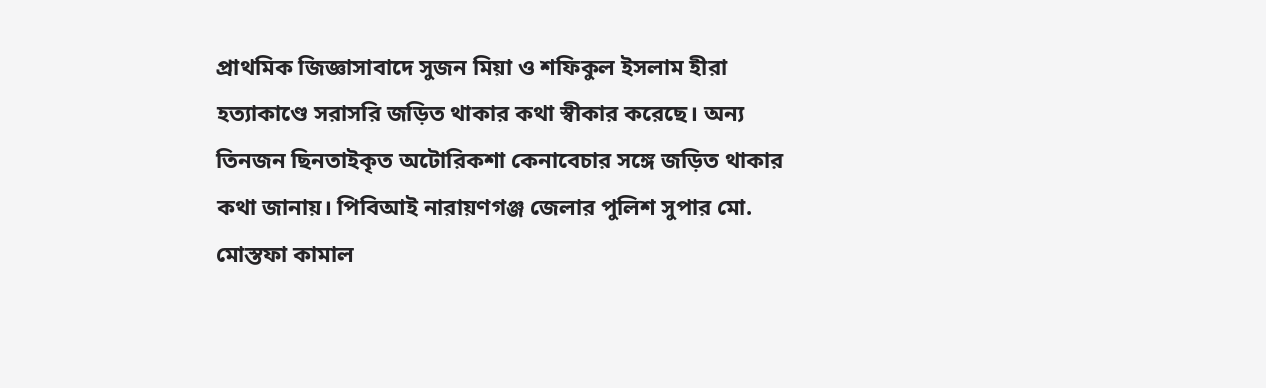প্রাথমিক জিজ্ঞাসাবাদে সুজন মিয়া ও শফিকুল ইসলাম হীরা হত্যাকাণ্ডে সরাসরি জড়িত থাকার কথা স্বীকার করেছে। অন্য তিনজন ছিনতাইকৃত অটোরিকশা কেনাবেচার সঙ্গে জড়িত থাকার কথা জানায়। পিবিআই নারায়ণগঞ্জ জেলার পুলিশ সুপার মো. মোস্তফা কামাল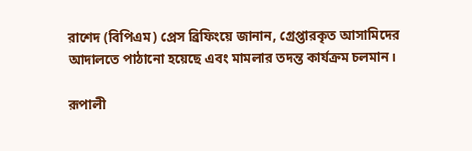রাশেদ (বিপিএম) প্রেস ব্রিফিংয়ে জানান, গ্রেপ্তারকৃত আসামিদের আদালতে পাঠানো হয়েছে এবং মামলার তদন্ত কার্যক্রম চলমান।

রূপালী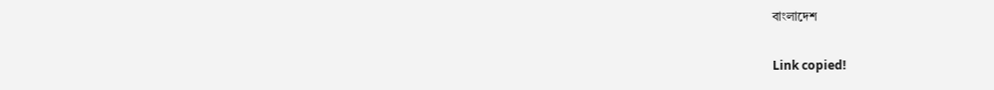বাংলাদেশ

Link copied!